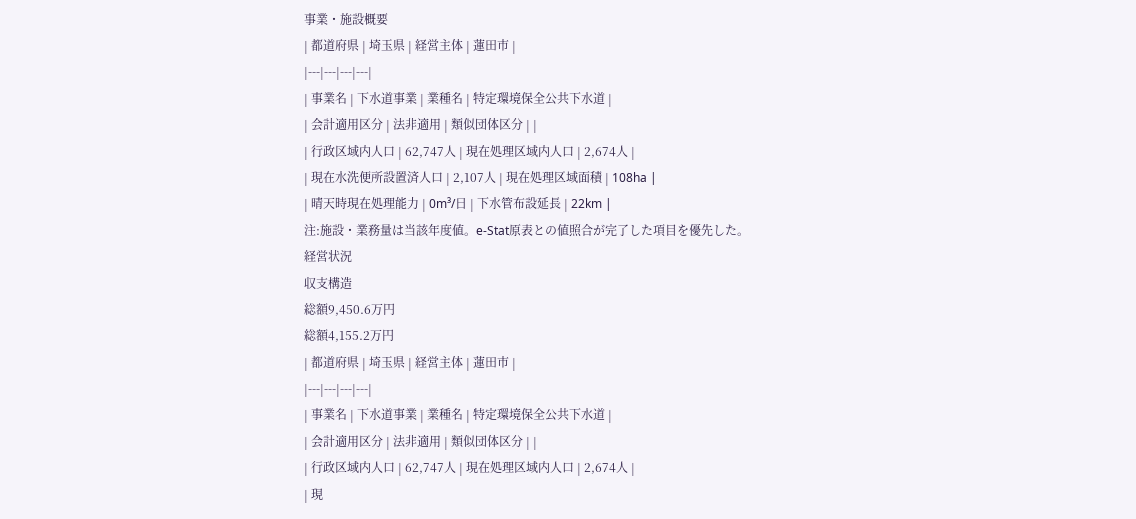事業・施設概要
| 都道府県 | 埼玉県 | 経営主体 | 蓮田市 |
|---|---|---|---|
| 事業名 | 下水道事業 | 業種名 | 特定環境保全公共下水道 |
| 会計適用区分 | 法非適用 | 類似団体区分 | |
| 行政区域内人口 | 62,747人 | 現在処理区域内人口 | 2,674人 |
| 現在水洗便所設置済人口 | 2,107人 | 現在処理区域面積 | 108ha |
| 晴天時現在処理能力 | 0m³/日 | 下水管布設延長 | 22km |
注:施設・業務量は当該年度値。e-Stat原表との値照合が完了した項目を優先した。
経営状況
収支構造
総額9,450.6万円
総額4,155.2万円
| 都道府県 | 埼玉県 | 経営主体 | 蓮田市 |
|---|---|---|---|
| 事業名 | 下水道事業 | 業種名 | 特定環境保全公共下水道 |
| 会計適用区分 | 法非適用 | 類似団体区分 | |
| 行政区域内人口 | 62,747人 | 現在処理区域内人口 | 2,674人 |
| 現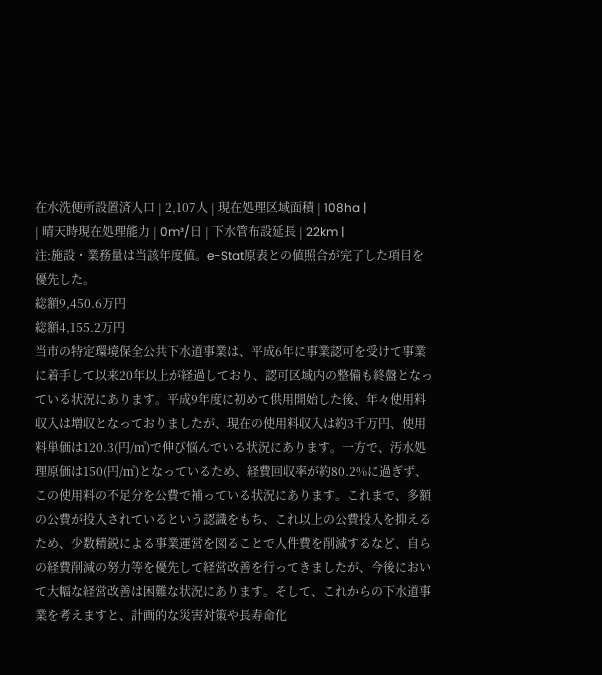在水洗便所設置済人口 | 2,107人 | 現在処理区域面積 | 108ha |
| 晴天時現在処理能力 | 0m³/日 | 下水管布設延長 | 22km |
注:施設・業務量は当該年度値。e-Stat原表との値照合が完了した項目を優先した。
総額9,450.6万円
総額4,155.2万円
当市の特定環境保全公共下水道事業は、平成6年に事業認可を受けて事業に着手して以来20年以上が経過しており、認可区域内の整備も終盤となっている状況にあります。平成9年度に初めて供用開始した後、年々使用料収入は増収となっておりましたが、現在の使用料収入は約3千万円、使用料単価は120.3(円/㎥)で伸び悩んでいる状況にあります。一方で、汚水処理原価は150(円/㎥)となっているため、経費回収率が約80.2%に過ぎず、この使用料の不足分を公費で補っている状況にあります。これまで、多額の公費が投入されているという認識をもち、これ以上の公費投入を抑えるため、少数精鋭による事業運営を図ることで人件費を削減するなど、自らの経費削減の努力等を優先して経営改善を行ってきましたが、今後において大幅な経営改善は困難な状況にあります。そして、これからの下水道事業を考えますと、計画的な災害対策や長寿命化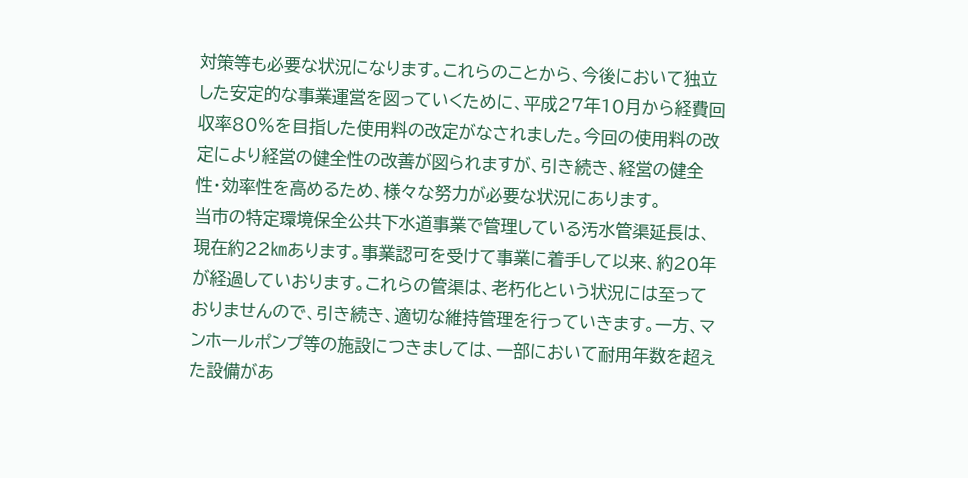対策等も必要な状況になります。これらのことから、今後において独立した安定的な事業運営を図っていくために、平成27年10月から経費回収率80%を目指した使用料の改定がなされました。今回の使用料の改定により経営の健全性の改善が図られますが、引き続き、経営の健全性・効率性を高めるため、様々な努力が必要な状況にあります。
当市の特定環境保全公共下水道事業で管理している汚水管渠延長は、現在約22㎞あります。事業認可を受けて事業に着手して以来、約20年が経過していおります。これらの管渠は、老朽化という状況には至っておりませんので、引き続き、適切な維持管理を行っていきます。一方、マンホールポンプ等の施設につきましては、一部において耐用年数を超えた設備があ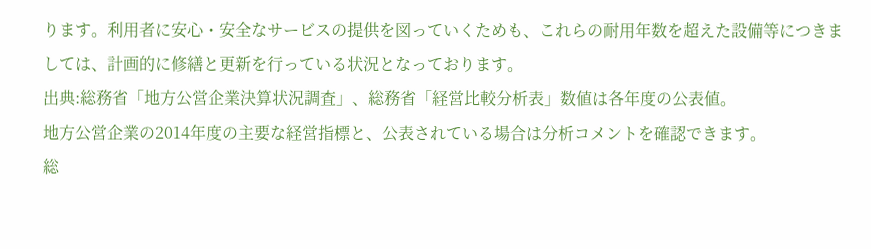ります。利用者に安心・安全なサービスの提供を図っていくためも、これらの耐用年数を超えた設備等につきましては、計画的に修繕と更新を行っている状況となっております。
出典:総務省「地方公営企業決算状況調査」、総務省「経営比較分析表」数値は各年度の公表値。
地方公営企業の2014年度の主要な経営指標と、公表されている場合は分析コメントを確認できます。
総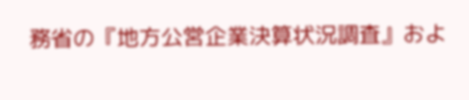務省の『地方公営企業決算状況調査』およ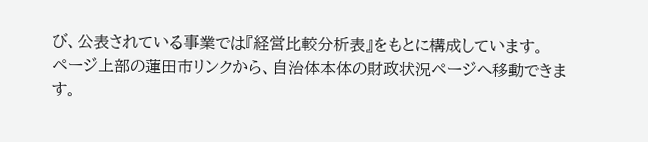び、公表されている事業では『経営比較分析表』をもとに構成しています。
ページ上部の蓮田市リンクから、自治体本体の財政状況ページへ移動できます。